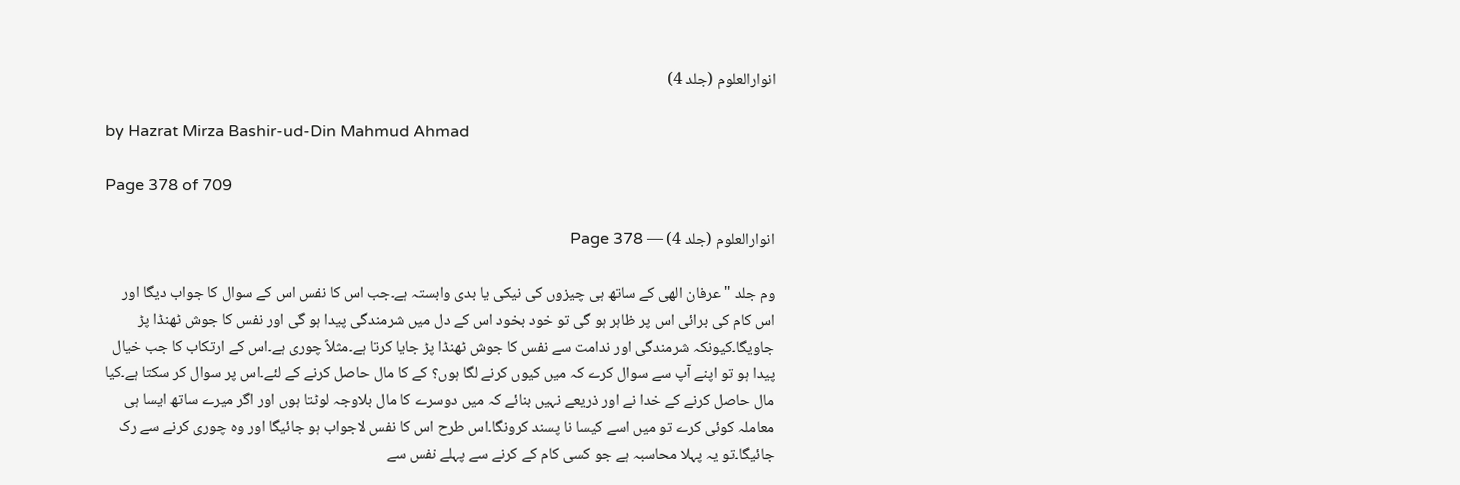انوارالعلوم (جلد 4)

by Hazrat Mirza Bashir-ud-Din Mahmud Ahmad

Page 378 of 709

انوارالعلوم (جلد 4) — Page 378

وم جلد " عرفان الهی کے ساتھ ہی چیزوں کی نیکی یا بدی وابستہ ہے۔جب اس کا نفس اس کے سوال کا جواب دیگا اور اس کام کی برائی اس پر ظاہر ہو گی تو خود بخود اس کے دل میں شرمندگی پیدا ہو گی اور نفس کا جوش ٹھنڈا پڑ جاویگا۔کیونکہ شرمندگی اور ندامت سے نفس کا جوش ٹھنڈا پڑ جایا کرتا ہے۔مثلاً چوری ہے۔اس کے ارتکاب کا جب خیال پیدا ہو تو اپنے آپ سے سوال کرے کہ میں کیوں کرنے لگا ہوں؟ کے کا مال حاصل کرنے کے لئے۔اس پر سوال کر سکتا ہے۔کیا مال حاصل کرنے کے خدا نے اور ذریعے نہیں بنائے کہ میں دوسرے کا مال بلاوجہ لوٹتا ہوں اور اگر میرے ساتھ ایسا ہی معاملہ کوئی کرے تو میں اسے کیسا نا پسند کرونگا۔اس طرح اس کا نفس لاجواب ہو جائیگا اور وہ چوری کرنے سے رک جائیگا۔تو یہ پہلا محاسبہ ہے جو کسی کام کے کرنے سے پہلے نفس سے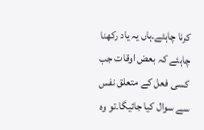کرنا چاہئے۔ہاں یہ یاد رکھنا چاہئے کہ بعض اوقات جب کسی فعل کے متعلق نفس سے سوال کیا جائیگا۔تو وہ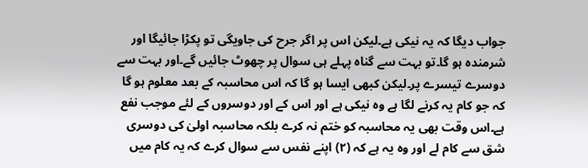جواب دیگا کہ یہ نیکی ہے۔لیکن اس پر اگر جرح کی جاویگی تو پکڑا جائیگا اور شرمندہ ہو گا۔تو بہت سے گناہ پہلے ہی سوال پر چھوٹ جائیں گے۔اور بہت سے دوسرے تیسرے پر۔لیکن کبھی ایسا ہو گا کہ اس محاسبہ کے بعد معلوم ہو گا کہ جو کام یہ کرنے لگا ہے وہ نیکی ہے اور اس کے اور دوسروں کے لئے موجب نفع ہے۔اس وقت بھی یہ محاسبہ کو ختم نہ کرے بلکہ محاسبہ اولیٰ کی دوسری شق سے کام لے اور وہ یہ ہے کہ (۲) اپنے نفس سے سوال کرے کہ یہ کام میں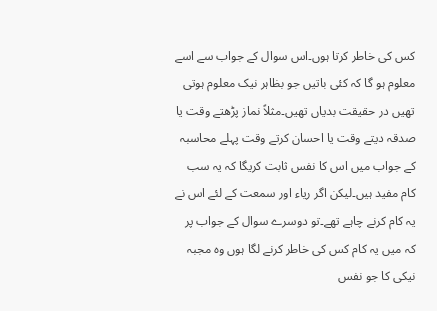کس کی خاطر کرتا ہوں۔اس سوال کے جواب سے اسے معلوم ہو گا کہ کئی باتیں جو بظاہر نیک معلوم ہوتی تھیں در حقیقت بدیاں تھیں۔مثلاً نماز پڑھتے وقت یا صدقہ دیتے وقت یا احسان کرتے وقت پہلے محاسبہ کے جواب میں اس کا نفس ثابت کریگا کہ یہ سب کام مفید ہیں۔لیکن اگر ریاء اور سمعت کے لئے اس نے یہ کام کرنے چاہے تھے۔تو دوسرے سوال کے جواب پر کہ میں یہ کام کس کی خاطر کرنے لگا ہوں وہ مجبہ نیکی کا جو نفس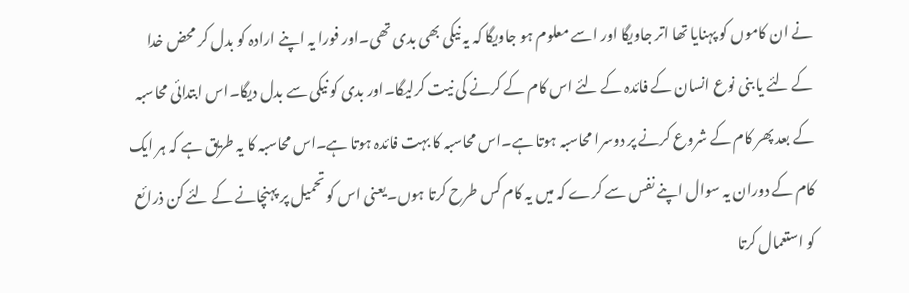نے ان کاموں کو پہنایا تھا اتر جاویگا اور اسے معلوم ہو جاویگا کہ یہ نیکی بھی بدی تھی۔اور فورا یہ اپنے ارادہ کو بدل کر محض خدا کے لئے یا بنی نوع انسان کے فائدہ کے لئے اس کام کے کرنے کی نیت کرلیگا۔اور بدی کو نیکی سے بدل دیگا۔اس ابتدائی محاسبہ کے بعد پھر کام کے شروع کرنے پر دوسرا محاسبہ ہوتا ہے۔اس محاسبہ کا بہت فائدہ ہوتا ہے۔اس محاسبہ کا یہ طریق ہے کہ ہر ایک کام کے دوران یہ سوال اپنے نفس سے کرے کہ میں یہ کام کس طرح کرتا ہوں۔یعنی اس کو تحمیل پر پہنچانے کے لئے کن ذرائع کو استعمال کرتا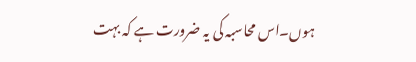ہوں۔اس محاسبہ کی یہ ضرورت ہے کہ بہت